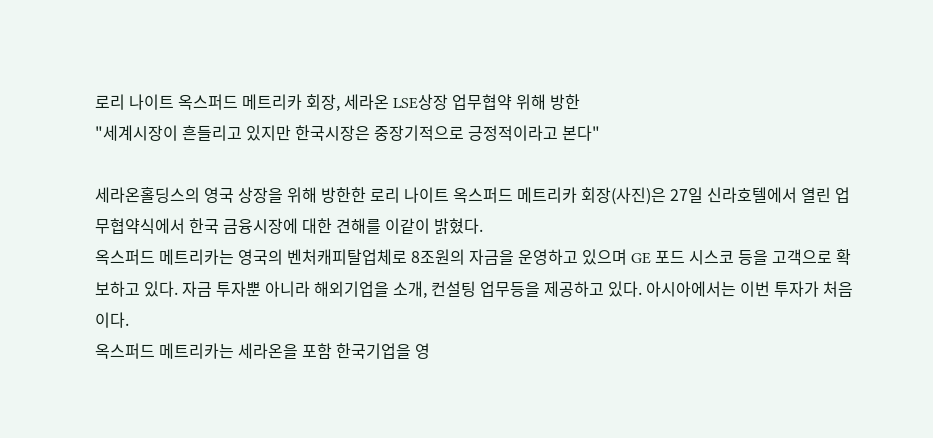로리 나이트 옥스퍼드 메트리카 회장, 세라온 LSE상장 업무협약 위해 방한
"세계시장이 흔들리고 있지만 한국시장은 중장기적으로 긍정적이라고 본다"

세라온홀딩스의 영국 상장을 위해 방한한 로리 나이트 옥스퍼드 메트리카 회장(사진)은 27일 신라호텔에서 열린 업무협약식에서 한국 금융시장에 대한 견해를 이같이 밝혔다.
옥스퍼드 메트리카는 영국의 벤처캐피탈업체로 8조원의 자금을 운영하고 있으며 GE 포드 시스코 등을 고객으로 확보하고 있다. 자금 투자뿐 아니라 해외기업을 소개, 컨설팅 업무등을 제공하고 있다. 아시아에서는 이번 투자가 처음이다.
옥스퍼드 메트리카는 세라온을 포함 한국기업을 영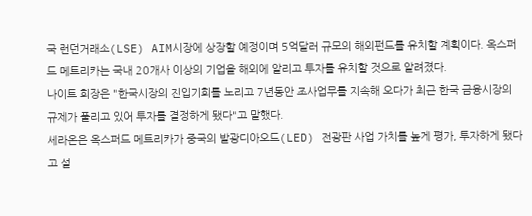국 런던거래소(LSE) AIM시장에 상장할 예정이며 5억달러 규모의 해외펀드를 유치할 계획이다. 옥스퍼드 메트리카는 국내 20개사 이상의 기업을 해외에 알리고 투자를 유치할 것으로 알려졌다.
나이트 회장은 "한국시장의 진입기회를 노리고 7년동안 조사업무를 지속해 오다가 최근 한국 금융시장의 규제가 풀리고 있어 투자를 결정하게 됐다"고 말했다.
세라온은 옥스퍼드 메트리카가 중국의 발광디아오드(LED) 전광판 사업 가치를 높게 평가, 투자하게 됐다고 설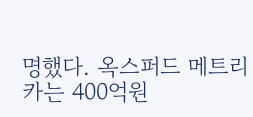명했다. 옥스퍼드 메트리카는 400억원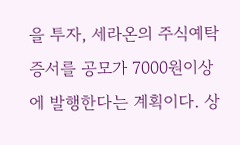을 투자, 세라온의 주식예탁증서를 공모가 7000원이상에 발행한다는 계획이다. 상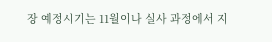장 예정시기는 11월이나 실사 과정에서 지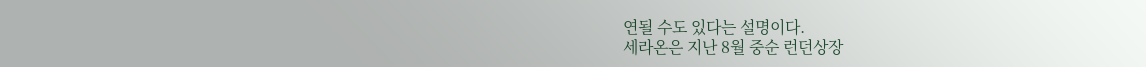연될 수도 있다는 설명이다.
세라온은 지난 8월 중순 런던상장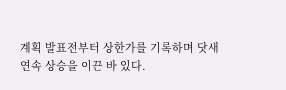계획 발표전부터 상한가를 기록하며 닷새 연속 상승을 이끈 바 있다.